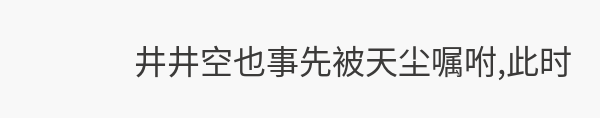井井空也事先被天尘嘱咐,此时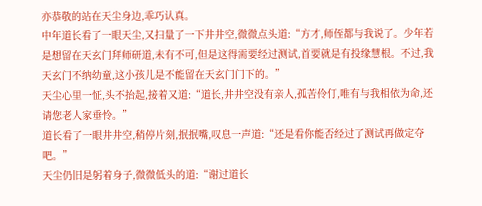亦恭敬的站在天尘身边,乖巧认真。
中年道长看了一眼天尘,又扫量了一下井井空,微微点头道:“方才,师侄都与我说了。少年若是想留在天玄门拜师研道,未有不可,但是这得需要经过测试,首要就是有投缘慧根。不过,我天玄门不纳幼童,这小孩儿是不能留在天玄门门下的。”
天尘心里一怔,头不抬起,接着又道:“道长,井井空没有亲人,孤苦伶仃,唯有与我相依为命,还请您老人家垂怜。”
道长看了一眼井井空,稍停片刻,抿抿嘴,叹息一声道:“还是看你能否经过了测试再做定夺吧。”
天尘仍旧是躬着身子,微微低头的道:“谢过道长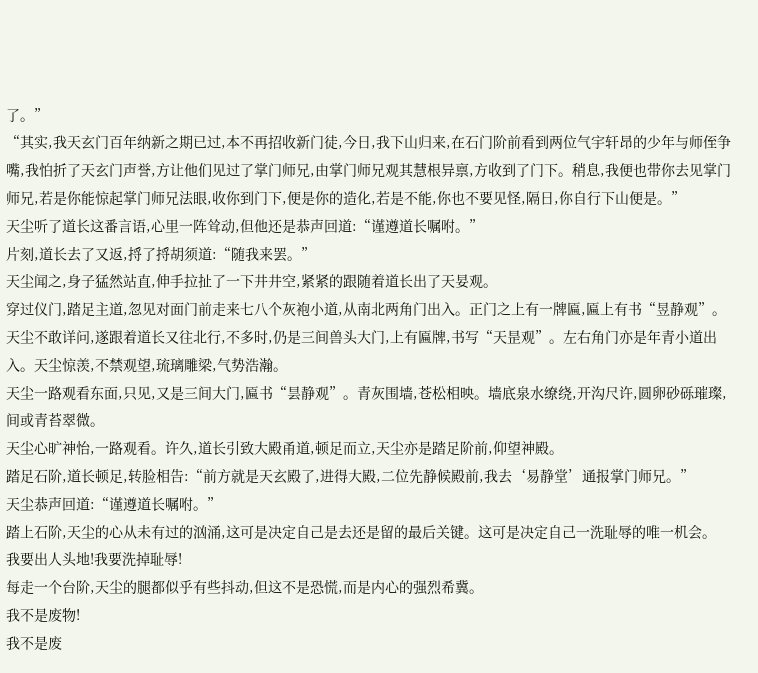了。”
“其实,我天玄门百年纳新之期已过,本不再招收新门徒,今日,我下山归来,在石门阶前看到两位气宇轩昂的少年与师侄争嘴,我怕折了天玄门声誉,方让他们见过了掌门师兄,由掌门师兄观其慧根异禀,方收到了门下。稍息,我便也带你去见掌门师兄,若是你能惊起掌门师兄法眼,收你到门下,便是你的造化,若是不能,你也不要见怪,隔日,你自行下山便是。”
天尘听了道长这番言语,心里一阵耸动,但他还是恭声回道:“谨遵道长嘱咐。”
片刻,道长去了又返,捋了捋胡须道:“随我来罢。”
天尘闻之,身子猛然站直,伸手拉扯了一下井井空,紧紧的跟随着道长出了天妟观。
穿过仪门,踏足主道,忽见对面门前走来七八个灰袍小道,从南北两角门出入。正门之上有一牌匾,匾上有书“昱静观”。天尘不敢详问,遂跟着道长又往北行,不多时,仍是三间兽头大门,上有匾牌,书写“天昰观”。左右角门亦是年青小道出入。天尘惊羡,不禁观望,琉璃雕梁,气势浩瀚。
天尘一路观看东面,只见,又是三间大门,匾书“昙静观”。青灰围墙,苍松相映。墙底泉水缭绕,开沟尺许,圆卵砂砾璀璨,间或青苔翠微。
天尘心旷神怡,一路观看。许久,道长引致大殿甬道,顿足而立,天尘亦是踏足阶前,仰望神殿。
踏足石阶,道长顿足,转脸相告:“前方就是天玄殿了,进得大殿,二位先静候殿前,我去‘易静堂’通报掌门师兄。”
天尘恭声回道:“谨遵道长嘱咐。”
踏上石阶,天尘的心从未有过的汹涌,这可是决定自己是去还是留的最后关键。这可是决定自己一洗耻辱的唯一机会。
我要出人头地!我要洗掉耻辱!
每走一个台阶,天尘的腿都似乎有些抖动,但这不是恐慌,而是内心的强烈希冀。
我不是废物!
我不是废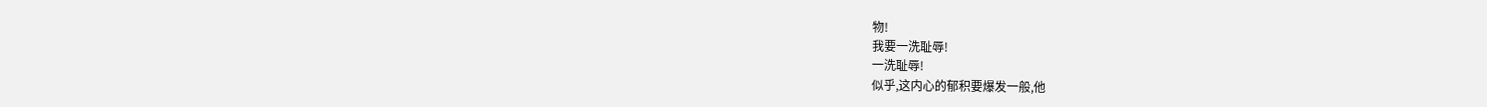物!
我要一洗耻辱!
一洗耻辱!
似乎,这内心的郁积要爆发一般,他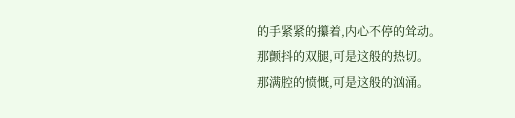的手紧紧的攥着,内心不停的耸动。
那颤抖的双腿,可是这般的热切。
那满腔的愤慨,可是这般的汹涌。